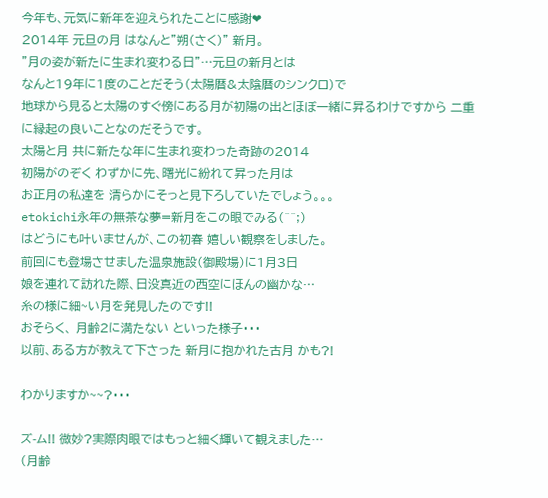今年も、元気に新年を迎えられたことに感謝❤
2014年 元旦の月 はなんと"朔(さく)" 新月。
"月の姿が新たに生まれ変わる日"…元旦の新月とは
なんと19年に1度のことだそう(太陽暦&太陰暦のシンクロ)で
地球から見ると太陽のすぐ傍にある月が初陽の出とほぼ一緒に昇るわけですから 二重に縁起の良いことなのだそうです。
太陽と月 共に新たな年に生まれ変わった奇跡の2014
初陽がのぞく わずかに先、曙光に紛れて昇った月は
お正月の私達を 清らかにそっと見下ろしていたでしょう。。。
etokichi永年の無茶な夢=新月をこの眼でみる(^^;)
はどうにも叶いませんが、この初春 嬉しい観察をしました。
前回にも登場させました温泉施設(御殿場)に1月3日
娘を連れて訪れた際、日没真近の西空にほんの幽かな…
糸の様に細~い月を発見したのです!!
おそらく、 月齢2に満たない といった様子・・・
以前、ある方が教えて下さった 新月に抱かれた古月 かも?!

わかりますか~~?・・・

ズ-ム!! 微妙?実際肉眼ではもっと細く輝いて観えました…
(月齢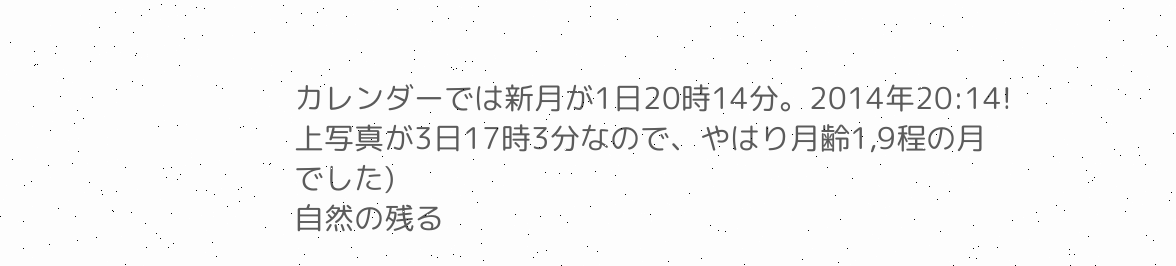カレンダーでは新月が1日20時14分。2014年20:14!
上写真が3日17時3分なので、やはり月齢1,9程の月でした)
自然の残る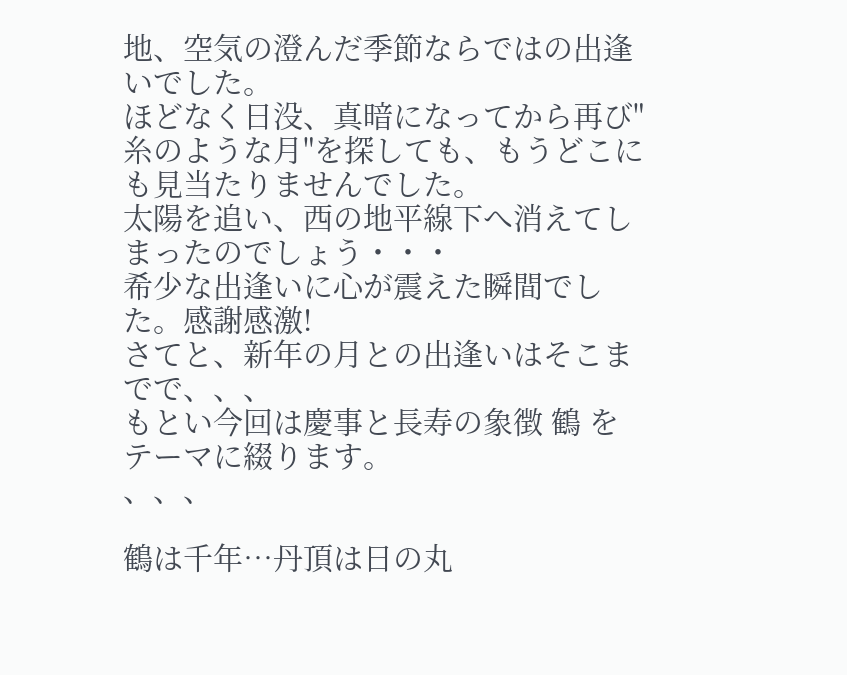地、空気の澄んだ季節ならではの出逢いでした。
ほどなく日没、真暗になってから再び"糸のような月"を探しても、もうどこにも見当たりませんでした。
太陽を追い、西の地平線下へ消えてしまったのでしょう・・・
希少な出逢いに心が震えた瞬間でした。感謝感激!
さてと、新年の月との出逢いはそこまでで、、、
もとい今回は慶事と長寿の象徴 鶴 をテーマに綴ります。
、、、

鶴は千年…丹頂は日の丸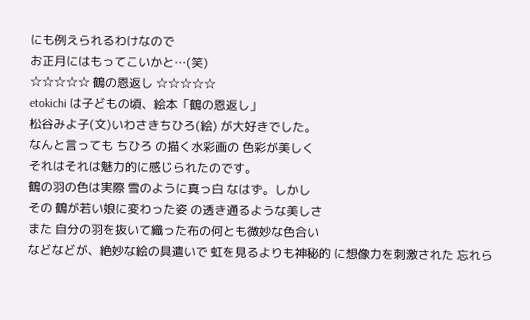にも例えられるわけなので
お正月にはもってこいかと…(笑)
☆☆☆☆☆ 鶴の恩返し ☆☆☆☆☆
etokichi は子どもの頃、絵本「鶴の恩返し」
松谷みよ子(文)いわさきちひろ(絵) が大好きでした。
なんと言っても ちひろ の描く水彩画の 色彩が美しく
それはそれは魅力的に感じられたのです。
鶴の羽の色は実際 雪のように真っ白 なはず。しかし
その 鶴が若い娘に変わった姿 の透き通るような美しさ
また 自分の羽を抜いて織った布の何とも微妙な色合い
などなどが、絶妙な絵の具遣いで 虹を見るよりも神秘的 に想像力を刺激された 忘れら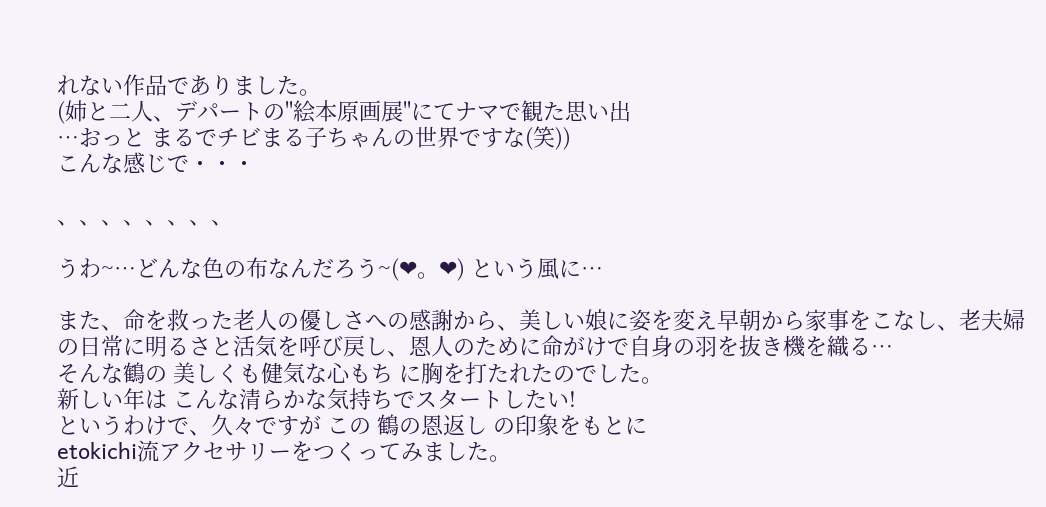れない作品でありました。
(姉と二人、デパートの"絵本原画展"にてナマで観た思い出
…おっと まるでチビまる子ちゃんの世界ですな(笑))
こんな感じで・・・

、、、、、、、、

うわ~…どんな色の布なんだろう~(❤。❤) という風に…

また、命を救った老人の優しさへの感謝から、美しい娘に姿を変え早朝から家事をこなし、老夫婦の日常に明るさと活気を呼び戻し、恩人のために命がけで自身の羽を抜き機を織る…
そんな鶴の 美しくも健気な心もち に胸を打たれたのでした。
新しい年は こんな清らかな気持ちでスタートしたい!
というわけで、久々ですが この 鶴の恩返し の印象をもとに
etokichi流アクセサリーをつくってみました。
近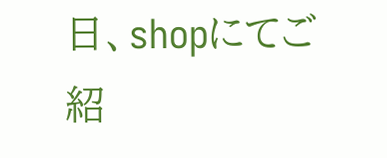日、shopにてご紹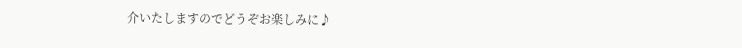介いたしますのでどうぞお楽しみに♪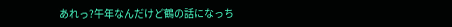あれっ?午年なんだけど鶴の話になっち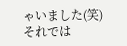ゃいました(笑)
それでは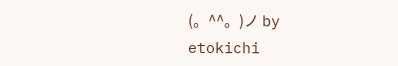(。^^。)ノ by etokichi